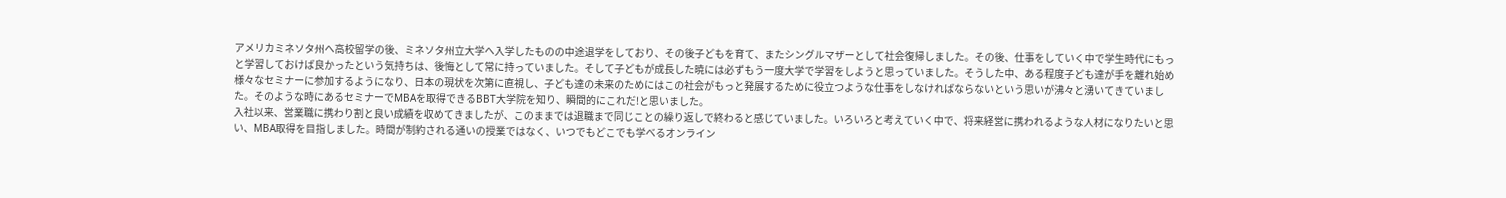アメリカミネソタ州へ高校留学の後、ミネソタ州立大学へ入学したものの中途退学をしており、その後子どもを育て、またシングルマザーとして社会復帰しました。その後、仕事をしていく中で学生時代にもっと学習しておけば良かったという気持ちは、後悔として常に持っていました。そして子どもが成長した暁には必ずもう一度大学で学習をしようと思っていました。そうした中、ある程度子ども達が手を離れ始め様々なセミナーに参加するようになり、日本の現状を次第に直視し、子ども達の未来のためにはこの社会がもっと発展するために役立つような仕事をしなければならないという思いが沸々と湧いてきていました。そのような時にあるセミナーでMBAを取得できるBBT大学院を知り、瞬間的にこれだ!と思いました。
入社以来、営業職に携わり割と良い成績を収めてきましたが、このままでは退職まで同じことの繰り返しで終わると感じていました。いろいろと考えていく中で、将来経営に携われるような人材になりたいと思い、MBA取得を目指しました。時間が制約される通いの授業ではなく、いつでもどこでも学べるオンライン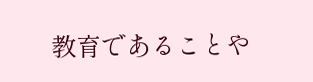教育であることや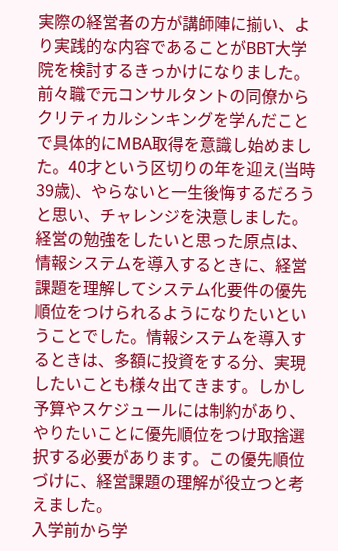実際の経営者の方が講師陣に揃い、より実践的な内容であることがBBT大学院を検討するきっかけになりました。
前々職で元コンサルタントの同僚からクリティカルシンキングを学んだことで具体的にMBA取得を意識し始めました。40才という区切りの年を迎え(当時39歳)、やらないと一生後悔するだろうと思い、チャレンジを決意しました。
経営の勉強をしたいと思った原点は、情報システムを導入するときに、経営課題を理解してシステム化要件の優先順位をつけられるようになりたいということでした。情報システムを導入するときは、多額に投資をする分、実現したいことも様々出てきます。しかし予算やスケジュールには制約があり、やりたいことに優先順位をつけ取捨選択する必要があります。この優先順位づけに、経営課題の理解が役立つと考えました。
入学前から学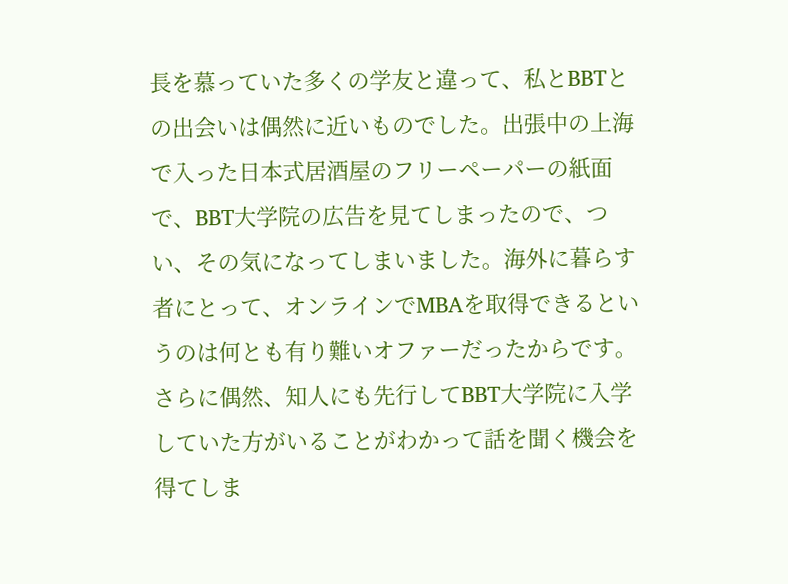長を慕っていた多くの学友と違って、私とBBTとの出会いは偶然に近いものでした。出張中の上海で入った日本式居酒屋のフリーペーパーの紙面で、BBT大学院の広告を見てしまったので、つい、その気になってしまいました。海外に暮らす者にとって、オンラインでMBAを取得できるというのは何とも有り難いオファーだったからです。さらに偶然、知人にも先行してBBT大学院に入学していた方がいることがわかって話を聞く機会を得てしま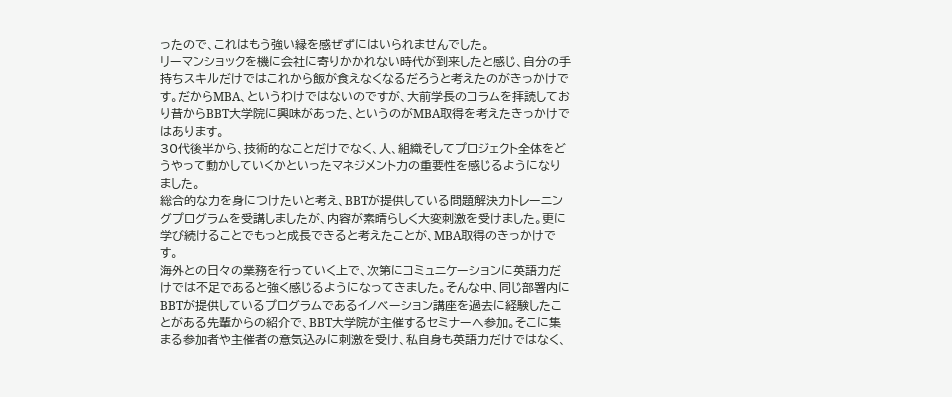ったので、これはもう強い縁を感ぜずにはいられませんでした。
リーマンショックを機に会社に寄りかかれない時代が到来したと感じ、自分の手持ちスキルだけではこれから飯が食えなくなるだろうと考えたのがきっかけです。だからMBA、というわけではないのですが、大前学長のコラムを拝読しており昔からBBT大学院に興味があった、というのがMBA取得を考えたきっかけではあります。
30代後半から、技術的なことだけでなく、人、組織そしてプロジェクト全体をどうやって動かしていくかといったマネジメント力の重要性を感じるようになりました。
総合的な力を身につけたいと考え、BBTが提供している問題解決力トレーニングプログラムを受講しましたが、内容が素晴らしく大変刺激を受けました。更に学び続けることでもっと成長できると考えたことが、MBA取得のきっかけです。
海外との日々の業務を行っていく上で、次第にコミュニケーションに英語力だけでは不足であると強く感じるようになってきました。そんな中、同じ部署内にBBTが提供しているプログラムであるイノベーション講座を過去に経験したことがある先輩からの紹介で、BBT大学院が主催するセミナーへ参加。そこに集まる参加者や主催者の意気込みに刺激を受け、私自身も英語力だけではなく、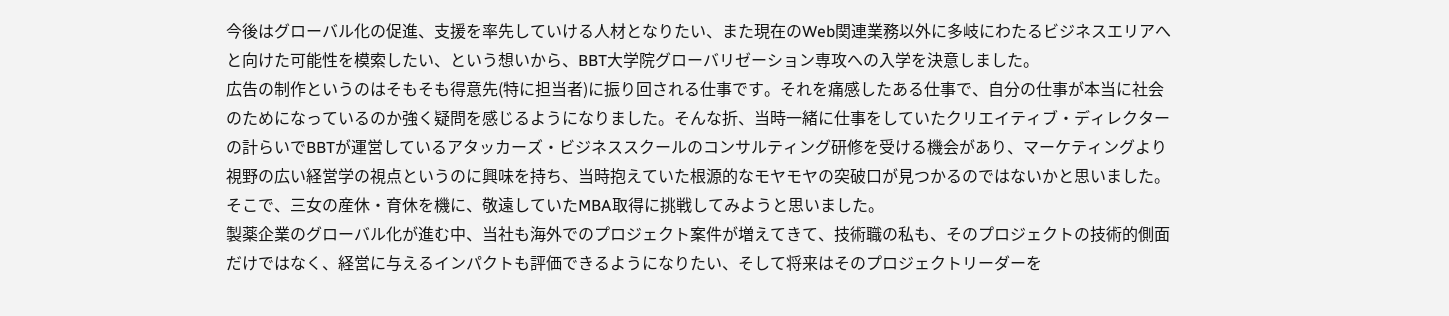今後はグローバル化の促進、支援を率先していける人材となりたい、また現在のWeb関連業務以外に多岐にわたるビジネスエリアへと向けた可能性を模索したい、という想いから、BBT大学院グローバリゼーション専攻への入学を決意しました。
広告の制作というのはそもそも得意先(特に担当者)に振り回される仕事です。それを痛感したある仕事で、自分の仕事が本当に社会のためになっているのか強く疑問を感じるようになりました。そんな折、当時一緒に仕事をしていたクリエイティブ・ディレクターの計らいでBBTが運営しているアタッカーズ・ビジネススクールのコンサルティング研修を受ける機会があり、マーケティングより視野の広い経営学の視点というのに興味を持ち、当時抱えていた根源的なモヤモヤの突破口が見つかるのではないかと思いました。そこで、三女の産休・育休を機に、敬遠していたMBA取得に挑戦してみようと思いました。
製薬企業のグローバル化が進む中、当社も海外でのプロジェクト案件が増えてきて、技術職の私も、そのプロジェクトの技術的側面だけではなく、経営に与えるインパクトも評価できるようになりたい、そして将来はそのプロジェクトリーダーを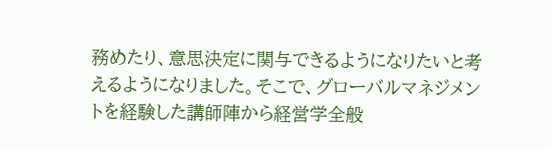務めたり、意思決定に関与できるようになりたいと考えるようになりました。そこで、グローバルマネジメントを経験した講師陣から経営学全般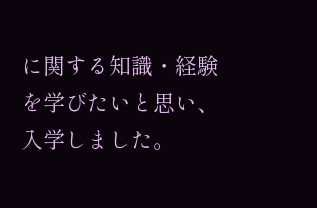に関する知識・経験を学びたいと思い、入学しました。